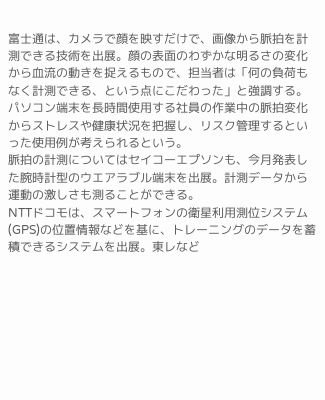富士通は、カメラで顔を映すだけで、画像から脈拍を計測できる技術を出展。顔の表面のわずかな明るさの変化から血流の動きを捉えるもので、担当者は「何の負荷もなく計測できる、という点にこだわった」と強調する。パソコン端末を長時間使用する社員の作業中の脈拍変化からストレスや健康状況を把握し、リスク管理するといった使用例が考えられるという。
脈拍の計測についてはセイコーエプソンも、今月発表した腕時計型のウエアラブル端末を出展。計測データから運動の激しさも測ることができる。
NTTドコモは、スマートフォンの衛星利用測位システム(GPS)の位置情報などを基に、トレーニングのデータを蓄積できるシステムを出展。東レなど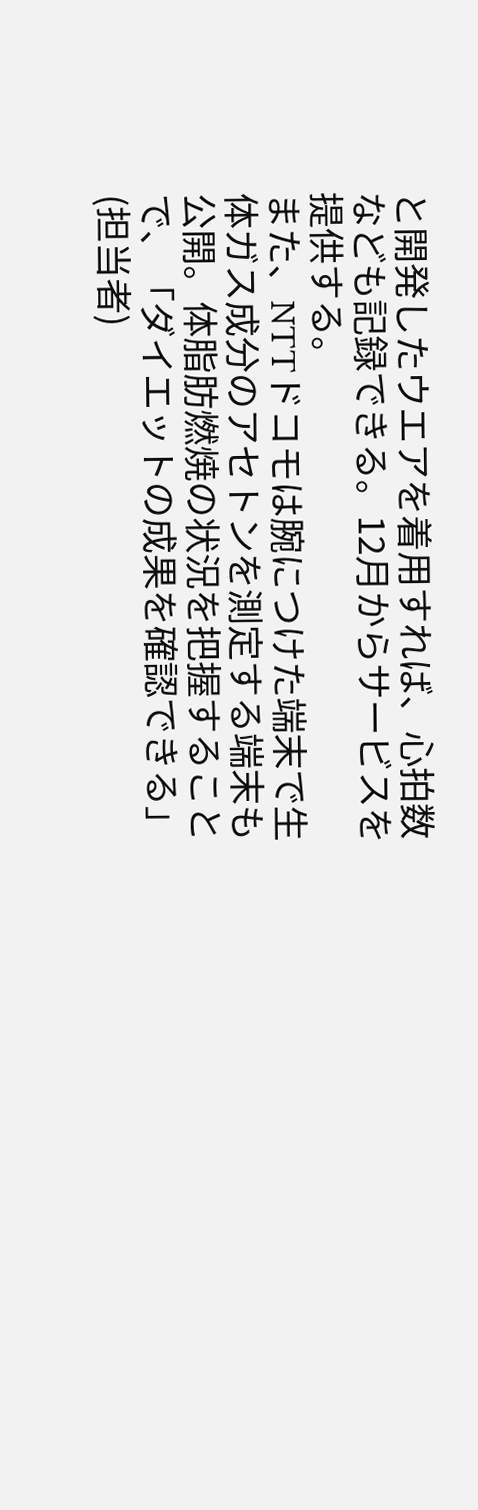と開発したウエアを着用すれば、心拍数なども記録できる。12月からサービスを提供する。
また、NTTドコモは腕につけた端末で生体ガス成分のアセトンを測定する端末も公開。体脂肪燃焼の状況を把握することで、「ダイエットの成果を確認できる」(担当者)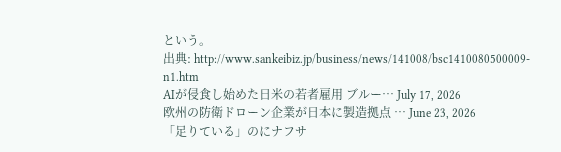という。
出典: http://www.sankeibiz.jp/business/news/141008/bsc1410080500009-n1.htm
AIが侵食し始めた日米の若者雇用 ブルー… July 17, 2026
欧州の防衛ドローン企業が日本に製造拠点 … June 23, 2026
「足りている」のにナフサ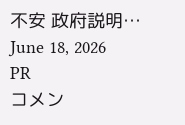不安 政府説明… June 18, 2026
PR
コメン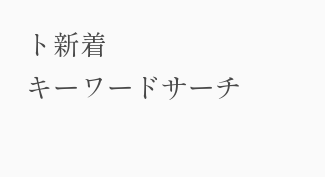ト新着
キーワードサーチ